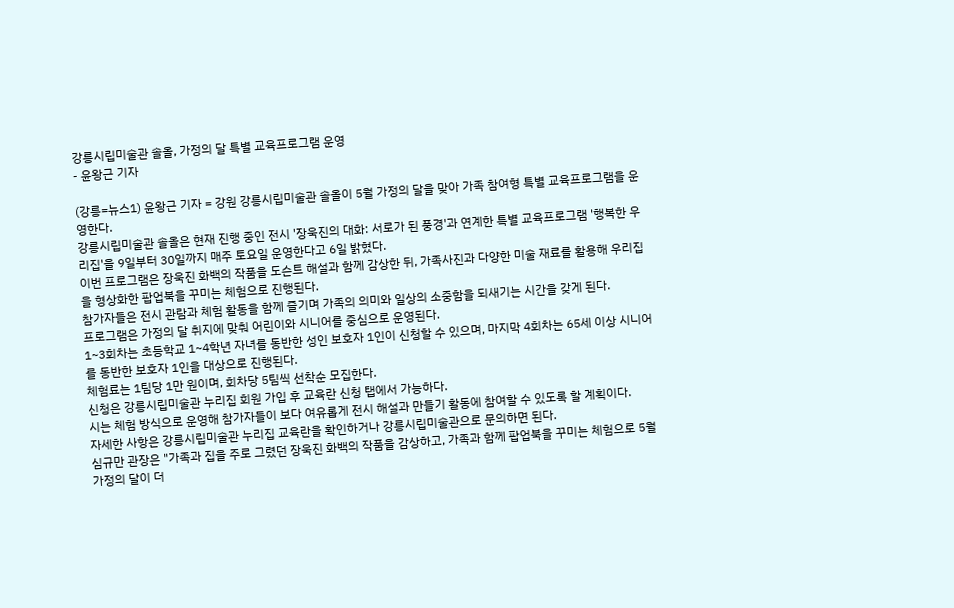강릉시립미술관 솔올, 가정의 달 특별 교육프로그램 운영
- 윤왕근 기자

(강릉=뉴스1) 윤왕근 기자 = 강원 강릉시립미술관 솔올이 5월 가정의 달을 맞아 가족 참여형 특별 교육프로그램을 운영한다.
강릉시립미술관 솔올은 현재 진행 중인 전시 '장욱진의 대화: 서로가 된 풍경'과 연계한 특별 교육프로그램 '행복한 우리집'을 9일부터 30일까지 매주 토요일 운영한다고 6일 밝혔다.
이번 프로그램은 장욱진 화백의 작품을 도슨트 해설과 함께 감상한 뒤, 가족사진과 다양한 미술 재료를 활용해 우리집을 형상화한 팝업북을 꾸미는 체험으로 진행된다.
참가자들은 전시 관람과 체험 활동을 함께 즐기며 가족의 의미와 일상의 소중함을 되새기는 시간을 갖게 된다.
프로그램은 가정의 달 취지에 맞춰 어린이와 시니어를 중심으로 운영된다.
1~3회차는 초등학교 1~4학년 자녀를 동반한 성인 보호자 1인이 신청할 수 있으며, 마지막 4회차는 65세 이상 시니어를 동반한 보호자 1인을 대상으로 진행된다.
체험료는 1팀당 1만 원이며, 회차당 5팀씩 선착순 모집한다.
신청은 강릉시립미술관 누리집 회원 가입 후 교육란 신청 탭에서 가능하다.
시는 체험 방식으로 운영해 참가자들이 보다 여유롭게 전시 해설과 만들기 활동에 참여할 수 있도록 할 계획이다.
자세한 사항은 강릉시립미술관 누리집 교육란을 확인하거나 강릉시립미술관으로 문의하면 된다.
심규만 관장은 "가족과 집을 주로 그렸던 장욱진 화백의 작품을 감상하고, 가족과 함께 팝업북을 꾸미는 체험으로 5월 가정의 달이 더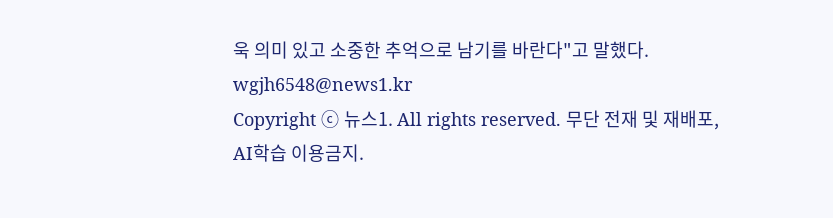욱 의미 있고 소중한 추억으로 남기를 바란다"고 말했다.
wgjh6548@news1.kr
Copyright ⓒ 뉴스1. All rights reserved. 무단 전재 및 재배포, AI학습 이용금지.